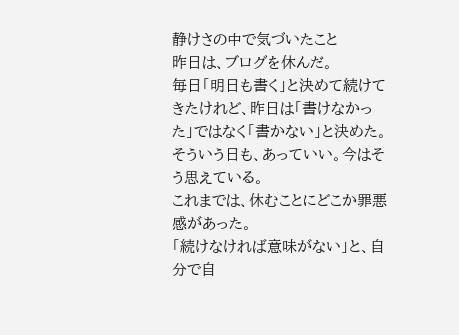静けさの中で気づいたこと
昨日は、ブログを休んだ。
毎日「明日も書く」と決めて続けてきたけれど、昨日は「書けなかった」ではなく「書かない」と決めた。
そういう日も、あっていい。今はそう思えている。
これまでは、休むことにどこか罪悪感があった。
「続けなければ意味がない」と、自分で自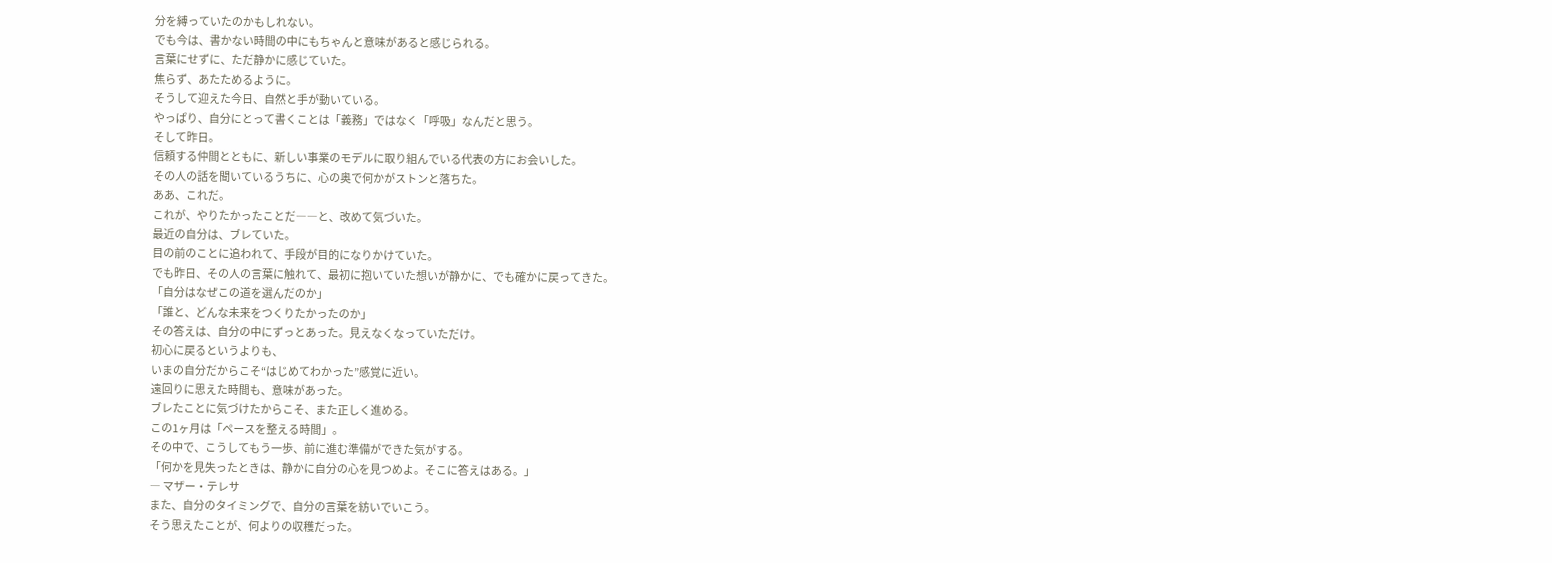分を縛っていたのかもしれない。
でも今は、書かない時間の中にもちゃんと意味があると感じられる。
言葉にせずに、ただ静かに感じていた。
焦らず、あたためるように。
そうして迎えた今日、自然と手が動いている。
やっぱり、自分にとって書くことは「義務」ではなく「呼吸」なんだと思う。
そして昨日。
信頼する仲間とともに、新しい事業のモデルに取り組んでいる代表の方にお会いした。
その人の話を聞いているうちに、心の奥で何かがストンと落ちた。
ああ、これだ。
これが、やりたかったことだ――と、改めて気づいた。
最近の自分は、ブレていた。
目の前のことに追われて、手段が目的になりかけていた。
でも昨日、その人の言葉に触れて、最初に抱いていた想いが静かに、でも確かに戻ってきた。
「自分はなぜこの道を選んだのか」
「誰と、どんな未来をつくりたかったのか」
その答えは、自分の中にずっとあった。見えなくなっていただけ。
初心に戻るというよりも、
いまの自分だからこそ“はじめてわかった”感覚に近い。
遠回りに思えた時間も、意味があった。
ブレたことに気づけたからこそ、また正しく進める。
この1ヶ月は「ペースを整える時間」。
その中で、こうしてもう一歩、前に進む準備ができた気がする。
「何かを見失ったときは、静かに自分の心を見つめよ。そこに答えはある。」
― マザー・テレサ
また、自分のタイミングで、自分の言葉を紡いでいこう。
そう思えたことが、何よりの収穫だった。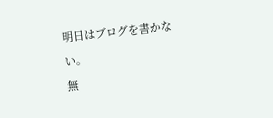明日はブログを書かない。
無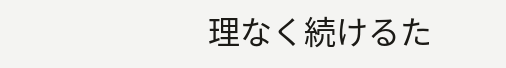理なく続けるた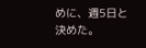めに、週5日と決めた。